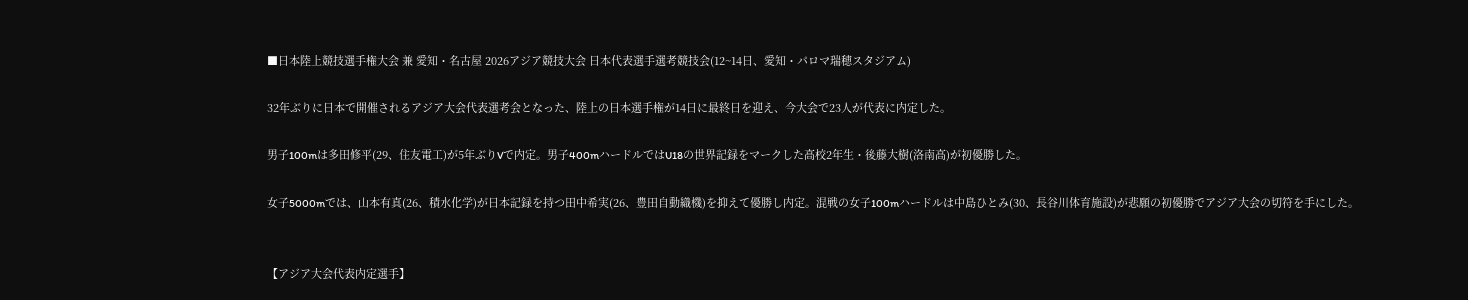■日本陸上競技選手権大会 兼 愛知・名古屋 2026アジア競技大会 日本代表選手選考競技会(12~14日、愛知・パロマ瑞穂スタジアム)

32年ぶりに日本で開催されるアジア大会代表選考会となった、陸上の日本選手権が14日に最終日を迎え、今大会で23人が代表に内定した。

男子100mは多田修平(29、住友電工)が5年ぶりVで内定。男子400mハードルではU18の世界記録をマークした高校2年生・後藤大樹(洛南高)が初優勝した。

女子5000mでは、山本有真(26、積水化学)が日本記録を持つ田中希実(26、豊田自動織機)を抑えて優勝し内定。混戦の女子100mハードルは中島ひとみ(30、長谷川体育施設)が悲願の初優勝でアジア大会の切符を手にした。


【アジア大会代表内定選手】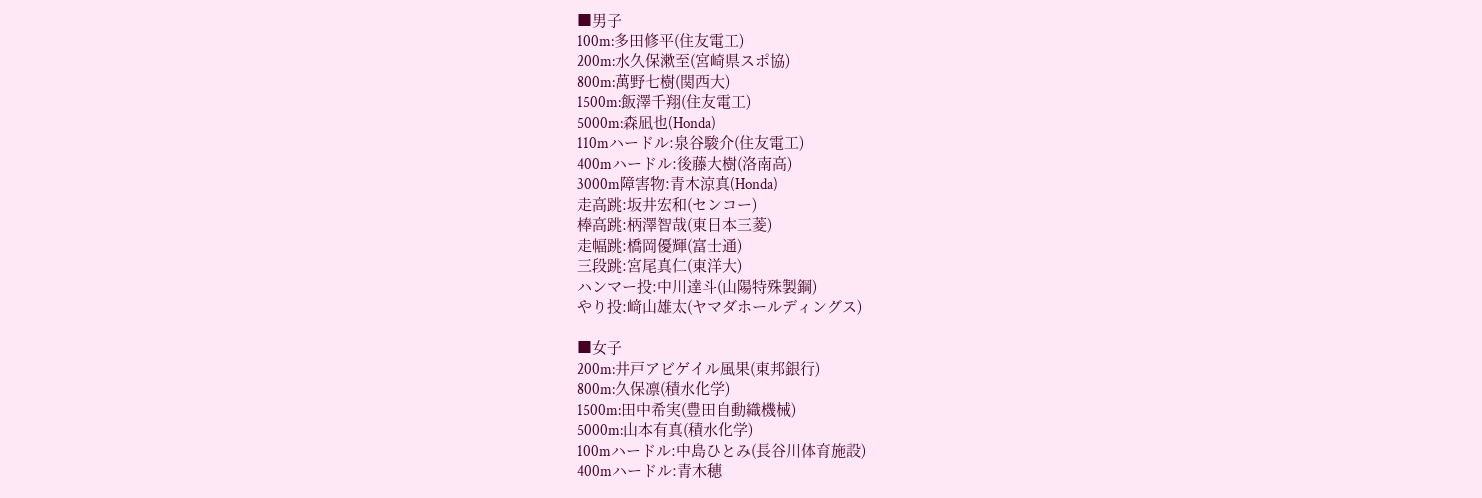■男子
100m:多田修平(住友電工)
200m:水久保漱至(宮崎県スポ協)
800m:萬野七樹(関西大)
1500m:飯澤千翔(住友電工)
5000m:森凪也(Honda)
110mハードル:泉谷駿介(住友電工)
400mハードル:後藤大樹(洛南高)
3000m障害物:青木涼真(Honda)
走高跳:坂井宏和(センコー)
棒高跳:柄澤智哉(東日本三菱)
走幅跳:橋岡優輝(富士通)
三段跳:宮尾真仁(東洋大)
ハンマー投:中川達斗(山陽特殊製鋼)
やり投:﨑山雄太(ヤマダホールディングス)

■女子
200m:井戸アビゲイル風果(東邦銀行)
800m:久保凛(積水化学)
1500m:田中希実(豊田自動織機械)
5000m:山本有真(積水化学)
100mハードル:中島ひとみ(長谷川体育施設)
400mハードル:青木穂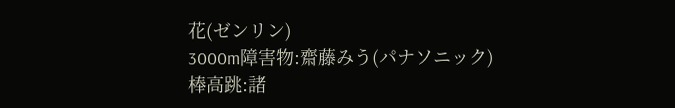花(ゼンリン)
3000m障害物:齋藤みう(パナソニック)
棒高跳:諸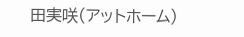田実咲(アットホーム)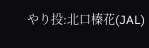やり投:北口榛花(JAL)